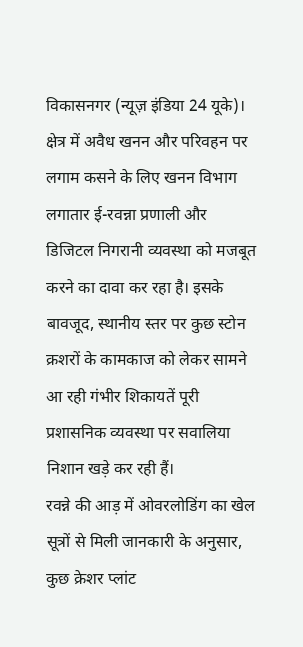विकासनगर (न्यूज़ इंडिया 24 यूके)। क्षेत्र में अवैध खनन और परिवहन पर लगाम कसने के लिए खनन विभाग लगातार ई-रवन्ना प्रणाली और डिजिटल निगरानी व्यवस्था को मजबूत करने का दावा कर रहा है। इसके बावजूद, स्थानीय स्तर पर कुछ स्टोन क्रशरों के कामकाज को लेकर सामने आ रही गंभीर शिकायतें पूरी प्रशासनिक व्यवस्था पर सवालिया निशान खड़े कर रही हैं।
रवन्ने की आड़ में ओवरलोडिंग का खेल
सूत्रों से मिली जानकारी के अनुसार, कुछ क्रेशर प्लांट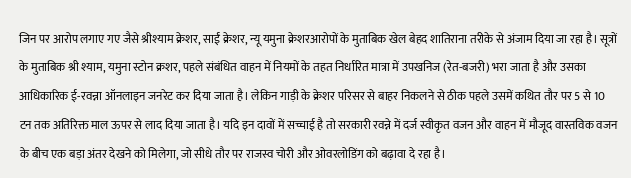जिन पर आरोप लगाए गए जैसे श्रीश्याम क्रेशर, साईं क्रेशर, न्यू यमुना क्रेशरआरोपों के मुताबिक खेल बेहद शातिराना तरीके से अंजाम दिया जा रहा है। सूत्रों के मुताबिक श्री श्याम, यमुना स्टोन क्रशर, पहले संबंधित वाहन में नियमों के तहत निर्धारित मात्रा में उपखनिज (रेत-बजरी) भरा जाता है और उसका आधिकारिक ई-रवन्ना ऑनलाइन जनरेट कर दिया जाता है। लेकिन गाड़ी के क्रेशर परिसर से बाहर निकलने से ठीक पहले उसमें कथित तौर पर 5 से 10 टन तक अतिरिक्त माल ऊपर से लाद दिया जाता है। यदि इन दावों में सच्चाई है तो सरकारी रवन्ने में दर्ज स्वीकृत वजन और वाहन में मौजूद वास्तविक वजन के बीच एक बड़ा अंतर देखने को मिलेगा, जो सीधे तौर पर राजस्व चोरी और ओवरलोडिंग को बढ़ावा दे रहा है।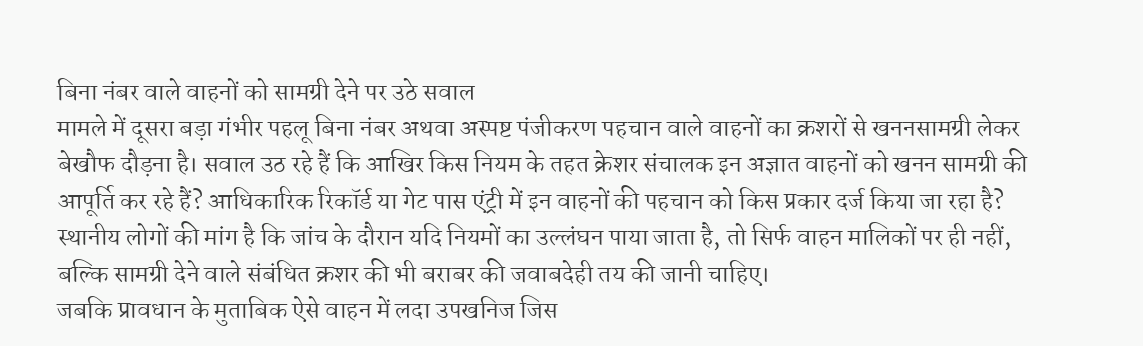बिना नंबर वाले वाहनों को सामग्री देने पर उठे सवाल
मामले में दूसरा बड़ा गंभीर पहलू बिना नंबर अथवा अस्पष्ट पंजीकरण पहचान वाले वाहनों का क्रशरों से खननसामग्री लेकर बेखौफ दौड़ना है। सवाल उठ रहे हैं कि आखिर किस नियम के तहत क्रेशर संचालक इन अज्ञात वाहनों को खनन सामग्री की आपूर्ति कर रहे हैं? आधिकारिक रिकॉर्ड या गेट पास एंट्री में इन वाहनों की पहचान को किस प्रकार दर्ज किया जा रहा है? स्थानीय लोगों की मांग है कि जांच के दौरान यदि नियमों का उल्लंघन पाया जाता है, तो सिर्फ वाहन मालिकों पर ही नहीं, बल्कि सामग्री देने वाले संबंधित क्रशर की भी बराबर की जवाबदेही तय की जानी चाहिए।
जबकि प्रावधान के मुताबिक ऐसे वाहन में लदा उपखनिज जिस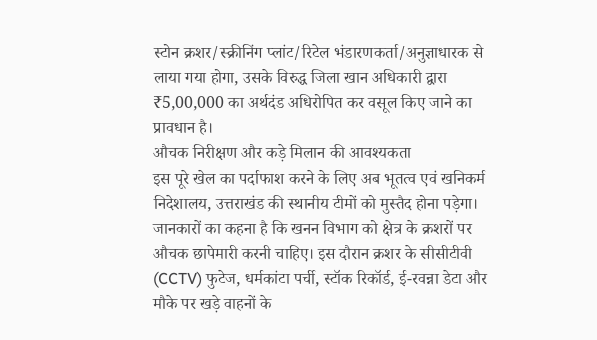स्टोन क्रशर/स्क्रीनिंग प्लांट/रिटेल भंडारणकर्ता/अनुज्ञाधारक से लाया गया होगा, उसके विरुद्ध जिला खान अधिकारी द्वारा ₹5,00,000 का अर्थदंड अधिरोपित कर वसूल किए जाने का प्रावधान है।
औचक निरीक्षण और कड़े मिलान की आवश्यकता
इस पूरे खेल का पर्दाफाश करने के लिए अब भूतत्व एवं खनिकर्म निदेशालय, उत्तराखंड की स्थानीय टीमों को मुस्तैद होना पड़ेगा। जानकारों का कहना है कि खनन विभाग को क्षेत्र के क्रशरों पर औचक छापेमारी करनी चाहिए। इस दौरान क्रशर के सीसीटीवी (CCTV) फुटेज, धर्मकांटा पर्ची, स्टॉक रिकॉर्ड, ई-रवन्ना डेटा और मौके पर खड़े वाहनों के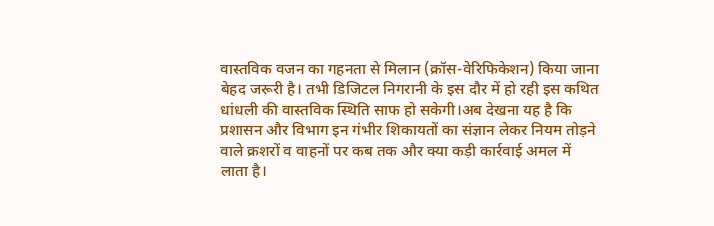वास्तविक वजन का गहनता से मिलान (क्रॉस-वेरिफिकेशन) किया जाना बेहद जरूरी है। तभी डिजिटल निगरानी के इस दौर में हो रही इस कथित धांधली की वास्तविक स्थिति साफ हो सकेगी।अब देखना यह है कि प्रशासन और विभाग इन गंभीर शिकायतों का संज्ञान लेकर नियम तोड़ने वाले क्रशरों व वाहनों पर कब तक और क्या कड़ी कार्रवाई अमल में लाता है।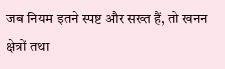जब नियम इतने स्पष्ट और सख्त हैं, तो खनन क्षेत्रों तथा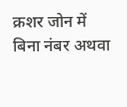क्रशर जोन में बिना नंबर अथवा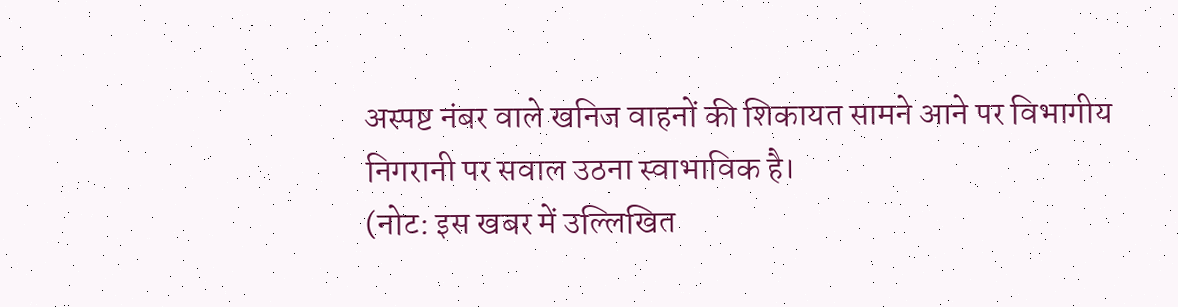अस्पष्ट नंबर वाले खनिज वाहनों की शिकायत सामने आने पर विभागीय निगरानी पर सवाल उठना स्वाभाविक है।
(नोट: इस खबर में उल्लिखित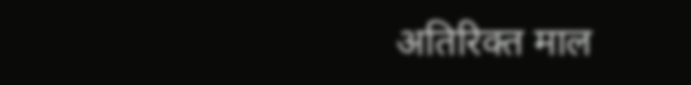अतिरिक्त माल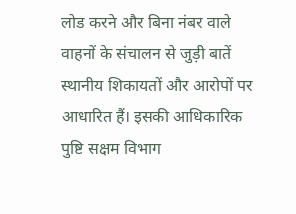लोड करने और बिना नंबर वाले वाहनों के संचालन से जुड़ी बातें स्थानीय शिकायतों और आरोपों पर आधारित हैं। इसकी आधिकारिक पुष्टि सक्षम विभाग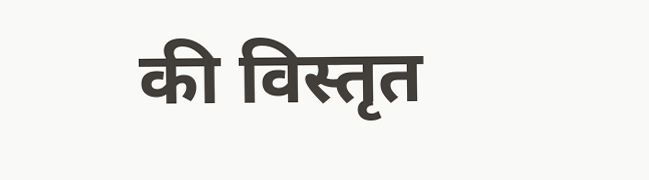की विस्तृत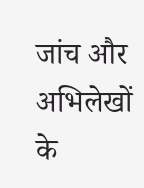जांच और अभिलेखों के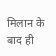मिलान के बाद ही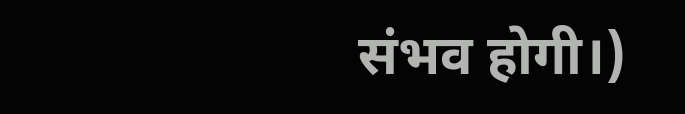संभव होगी।)